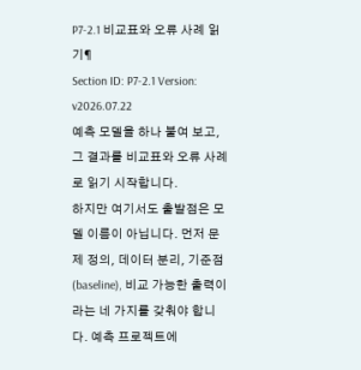P7-2.1 비교표와 오류 사례 읽기¶
Section ID: P7-2.1 Version: v2026.07.22
예측 모델을 하나 붙여 보고, 그 결과를 비교표와 오류 사례로 읽기 시작합니다.
하지만 여기서도 출발점은 모델 이름이 아닙니다. 먼저 문제 정의, 데이터 분리, 기준점(baseline), 비교 가능한 출력이라는 네 가지를 갖춰야 합니다. 예측 프로젝트에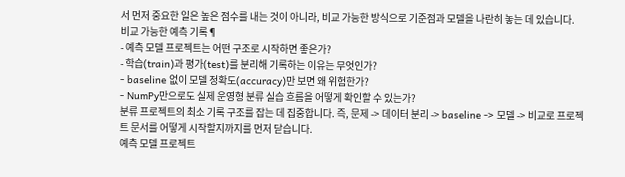서 먼저 중요한 일은 높은 점수를 내는 것이 아니라, 비교 가능한 방식으로 기준점과 모델을 나란히 놓는 데 있습니다.
비교 가능한 예측 기록¶
- 예측 모델 프로젝트는 어떤 구조로 시작하면 좋은가?
- 학습(train)과 평가(test)를 분리해 기록하는 이유는 무엇인가?
- baseline 없이 모델 정확도(accuracy)만 보면 왜 위험한가?
- NumPy만으로도 실제 운영형 분류 실습 흐름을 어떻게 확인할 수 있는가?
분류 프로젝트의 최소 기록 구조를 잡는 데 집중합니다. 즉, 문제 -> 데이터 분리 -> baseline -> 모델 -> 비교로 프로젝트 문서를 어떻게 시작할지까지를 먼저 닫습니다.
예측 모델 프로젝트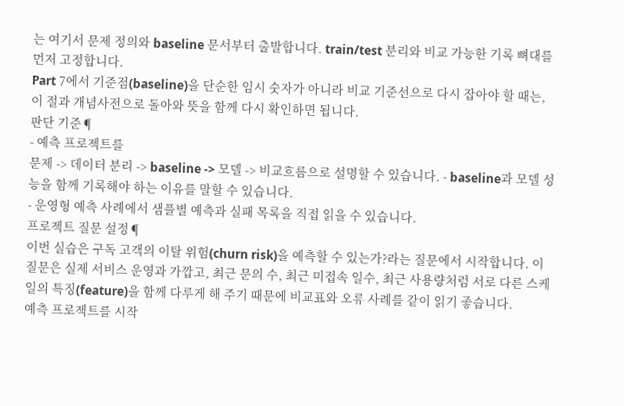는 여기서 문제 정의와 baseline 문서부터 출발합니다. train/test 분리와 비교 가능한 기록 뼈대를 먼저 고정합니다.
Part 7에서 기준점(baseline)을 단순한 임시 숫자가 아니라 비교 기준선으로 다시 잡아야 할 때는, 이 절과 개념사전으로 돌아와 뜻을 함께 다시 확인하면 됩니다.
판단 기준¶
- 예측 프로젝트를
문제 -> 데이터 분리 -> baseline -> 모델 -> 비교흐름으로 설명할 수 있습니다. - baseline과 모델 성능을 함께 기록해야 하는 이유를 말할 수 있습니다.
- 운영형 예측 사례에서 샘플별 예측과 실패 목록을 직접 읽을 수 있습니다.
프로젝트 질문 설정¶
이번 실습은 구독 고객의 이탈 위험(churn risk)을 예측할 수 있는가?라는 질문에서 시작합니다. 이 질문은 실제 서비스 운영과 가깝고, 최근 문의 수, 최근 미접속 일수, 최근 사용량처럼 서로 다른 스케일의 특징(feature)을 함께 다루게 해 주기 때문에 비교표와 오류 사례를 같이 읽기 좋습니다.
예측 프로젝트를 시작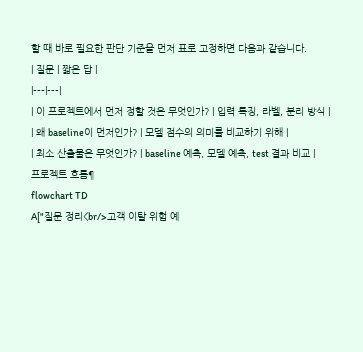할 때 바로 필요한 판단 기준을 먼저 표로 고정하면 다음과 같습니다.
| 질문 | 짧은 답 |
|---|---|
| 이 프로젝트에서 먼저 정할 것은 무엇인가? | 입력 특징, 라벨, 분리 방식 |
| 왜 baseline이 먼저인가? | 모델 점수의 의미를 비교하기 위해 |
| 최소 산출물은 무엇인가? | baseline 예측, 모델 예측, test 결과 비교 |
프로젝트 흐름¶
flowchart TD
A["질문 정리<br/>고객 이탈 위험 예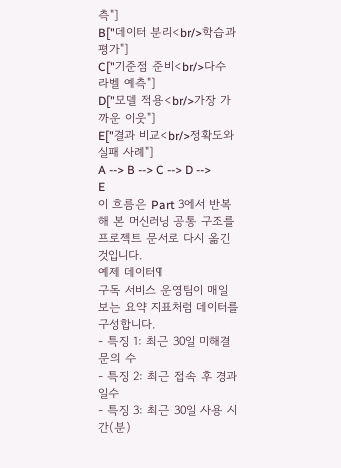측"]
B["데이터 분리<br/>학습과 평가"]
C["기준점 준비<br/>다수 라벨 예측"]
D["모델 적용<br/>가장 가까운 이웃"]
E["결과 비교<br/>정확도와 실패 사례"]
A --> B --> C --> D --> E
이 흐름은 Part 3에서 반복해 본 머신러닝 공통 구조를 프로젝트 문서로 다시 옮긴 것입니다.
예제 데이터¶
구독 서비스 운영팀이 매일 보는 요약 지표처럼 데이터를 구성합니다.
- 특징 1: 최근 30일 미해결 문의 수
- 특징 2: 최근 접속 후 경과 일수
- 특징 3: 최근 30일 사용 시간(분)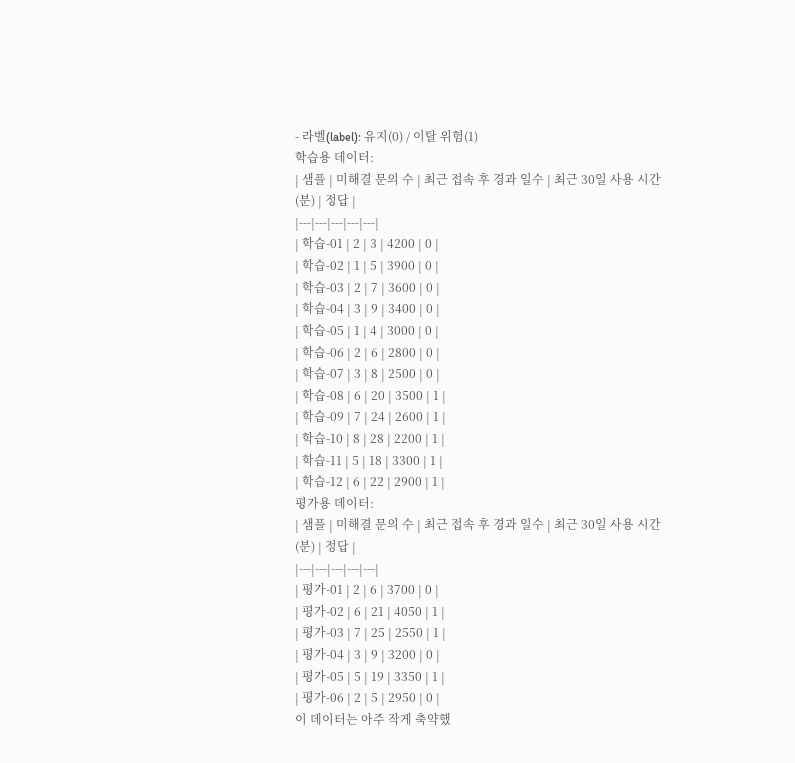- 라벨(label): 유지(0) / 이탈 위험(1)
학습용 데이터:
| 샘플 | 미해결 문의 수 | 최근 접속 후 경과 일수 | 최근 30일 사용 시간(분) | 정답 |
|---|---|---|---|---|
| 학습-01 | 2 | 3 | 4200 | 0 |
| 학습-02 | 1 | 5 | 3900 | 0 |
| 학습-03 | 2 | 7 | 3600 | 0 |
| 학습-04 | 3 | 9 | 3400 | 0 |
| 학습-05 | 1 | 4 | 3000 | 0 |
| 학습-06 | 2 | 6 | 2800 | 0 |
| 학습-07 | 3 | 8 | 2500 | 0 |
| 학습-08 | 6 | 20 | 3500 | 1 |
| 학습-09 | 7 | 24 | 2600 | 1 |
| 학습-10 | 8 | 28 | 2200 | 1 |
| 학습-11 | 5 | 18 | 3300 | 1 |
| 학습-12 | 6 | 22 | 2900 | 1 |
평가용 데이터:
| 샘플 | 미해결 문의 수 | 최근 접속 후 경과 일수 | 최근 30일 사용 시간(분) | 정답 |
|---|---|---|---|---|
| 평가-01 | 2 | 6 | 3700 | 0 |
| 평가-02 | 6 | 21 | 4050 | 1 |
| 평가-03 | 7 | 25 | 2550 | 1 |
| 평가-04 | 3 | 9 | 3200 | 0 |
| 평가-05 | 5 | 19 | 3350 | 1 |
| 평가-06 | 2 | 5 | 2950 | 0 |
이 데이터는 아주 작게 축약했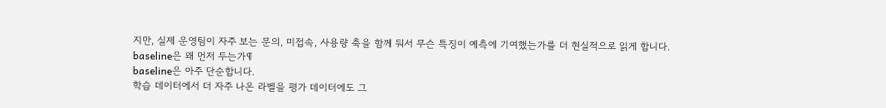지만, 실제 운영팀이 자주 보는 문의, 미접속, 사용량 축을 함께 둬서 무슨 특징이 예측에 기여했는가를 더 현실적으로 읽게 합니다.
baseline은 왜 먼저 두는가¶
baseline은 아주 단순합니다.
학습 데이터에서 더 자주 나온 라벨을 평가 데이터에도 그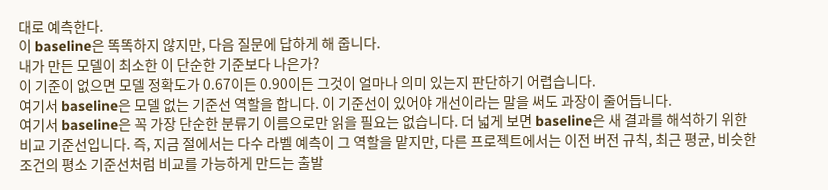대로 예측한다.
이 baseline은 똑똑하지 않지만, 다음 질문에 답하게 해 줍니다.
내가 만든 모델이 최소한 이 단순한 기준보다 나은가?
이 기준이 없으면 모델 정확도가 0.67이든 0.90이든 그것이 얼마나 의미 있는지 판단하기 어렵습니다.
여기서 baseline은 모델 없는 기준선 역할을 합니다. 이 기준선이 있어야 개선이라는 말을 써도 과장이 줄어듭니다.
여기서 baseline은 꼭 가장 단순한 분류기 이름으로만 읽을 필요는 없습니다. 더 넓게 보면 baseline은 새 결과를 해석하기 위한 비교 기준선입니다. 즉, 지금 절에서는 다수 라벨 예측이 그 역할을 맡지만, 다른 프로젝트에서는 이전 버전 규칙, 최근 평균, 비슷한 조건의 평소 기준선처럼 비교를 가능하게 만드는 출발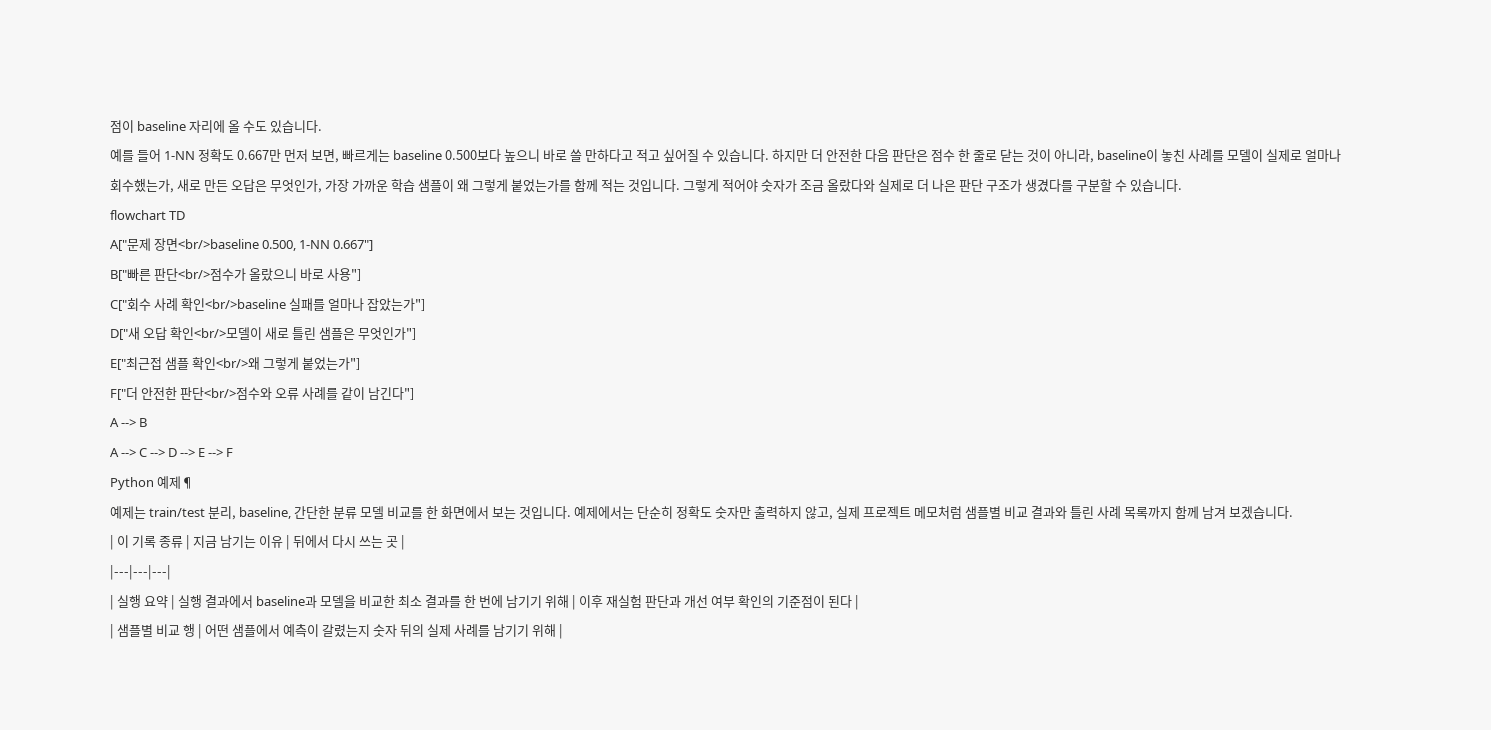점이 baseline 자리에 올 수도 있습니다.
예를 들어 1-NN 정확도 0.667만 먼저 보면, 빠르게는 baseline 0.500보다 높으니 바로 쓸 만하다고 적고 싶어질 수 있습니다. 하지만 더 안전한 다음 판단은 점수 한 줄로 닫는 것이 아니라, baseline이 놓친 사례를 모델이 실제로 얼마나 회수했는가, 새로 만든 오답은 무엇인가, 가장 가까운 학습 샘플이 왜 그렇게 붙었는가를 함께 적는 것입니다. 그렇게 적어야 숫자가 조금 올랐다와 실제로 더 나은 판단 구조가 생겼다를 구분할 수 있습니다.
flowchart TD
A["문제 장면<br/>baseline 0.500, 1-NN 0.667"]
B["빠른 판단<br/>점수가 올랐으니 바로 사용"]
C["회수 사례 확인<br/>baseline 실패를 얼마나 잡았는가"]
D["새 오답 확인<br/>모델이 새로 틀린 샘플은 무엇인가"]
E["최근접 샘플 확인<br/>왜 그렇게 붙었는가"]
F["더 안전한 판단<br/>점수와 오류 사례를 같이 남긴다"]
A --> B
A --> C --> D --> E --> F
Python 예제¶
예제는 train/test 분리, baseline, 간단한 분류 모델 비교를 한 화면에서 보는 것입니다. 예제에서는 단순히 정확도 숫자만 출력하지 않고, 실제 프로젝트 메모처럼 샘플별 비교 결과와 틀린 사례 목록까지 함께 남겨 보겠습니다.
| 이 기록 종류 | 지금 남기는 이유 | 뒤에서 다시 쓰는 곳 |
|---|---|---|
| 실행 요약 | 실행 결과에서 baseline과 모델을 비교한 최소 결과를 한 번에 남기기 위해 | 이후 재실험 판단과 개선 여부 확인의 기준점이 된다 |
| 샘플별 비교 행 | 어떤 샘플에서 예측이 갈렸는지 숫자 뒤의 실제 사례를 남기기 위해 |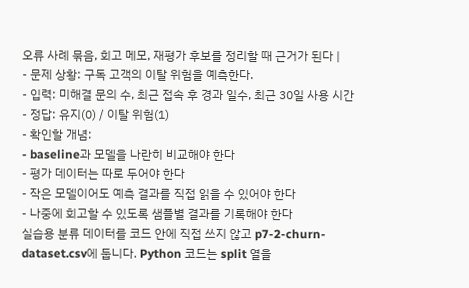오류 사례 묶음, 회고 메모, 재평가 후보를 정리할 때 근거가 된다 |
- 문제 상황: 구독 고객의 이탈 위험을 예측한다.
- 입력: 미해결 문의 수, 최근 접속 후 경과 일수, 최근 30일 사용 시간
- 정답: 유지(0) / 이탈 위험(1)
- 확인할 개념:
- baseline과 모델을 나란히 비교해야 한다
- 평가 데이터는 따로 두어야 한다
- 작은 모델이어도 예측 결과를 직접 읽을 수 있어야 한다
- 나중에 회고할 수 있도록 샘플별 결과를 기록해야 한다
실습용 분류 데이터를 코드 안에 직접 쓰지 않고 p7-2-churn-dataset.csv에 둡니다. Python 코드는 split 열을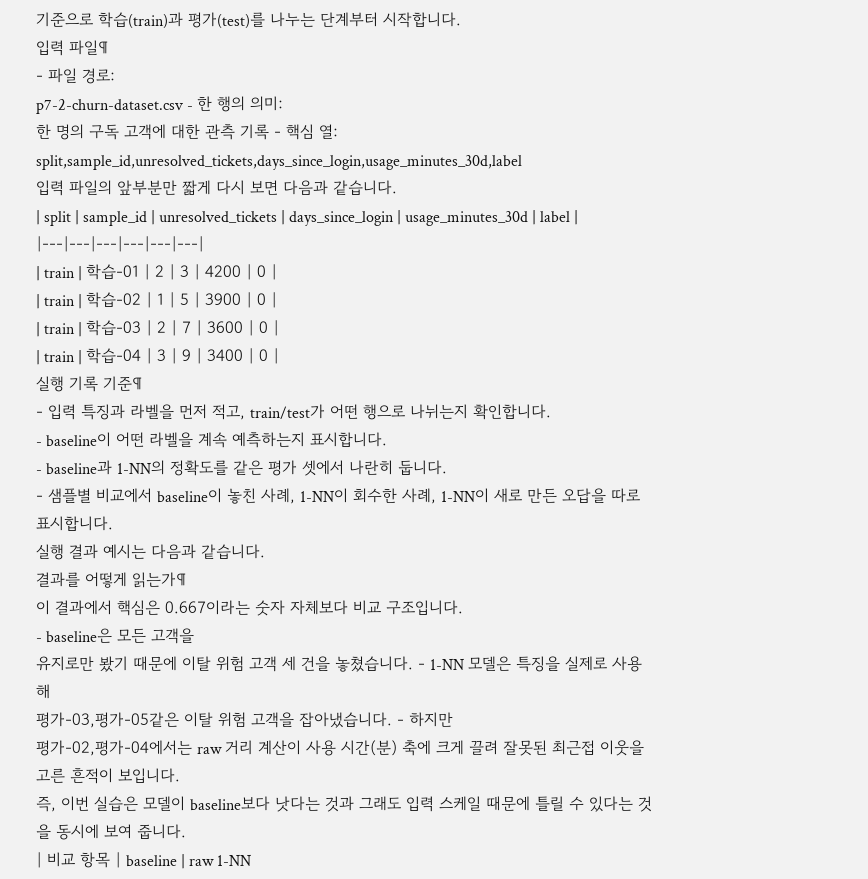기준으로 학습(train)과 평가(test)를 나누는 단계부터 시작합니다.
입력 파일¶
- 파일 경로:
p7-2-churn-dataset.csv - 한 행의 의미:
한 명의 구독 고객에 대한 관측 기록 - 핵심 열:
split,sample_id,unresolved_tickets,days_since_login,usage_minutes_30d,label
입력 파일의 앞부분만 짧게 다시 보면 다음과 같습니다.
| split | sample_id | unresolved_tickets | days_since_login | usage_minutes_30d | label |
|---|---|---|---|---|---|
| train | 학습-01 | 2 | 3 | 4200 | 0 |
| train | 학습-02 | 1 | 5 | 3900 | 0 |
| train | 학습-03 | 2 | 7 | 3600 | 0 |
| train | 학습-04 | 3 | 9 | 3400 | 0 |
실행 기록 기준¶
- 입력 특징과 라벨을 먼저 적고, train/test가 어떤 행으로 나뉘는지 확인합니다.
- baseline이 어떤 라벨을 계속 예측하는지 표시합니다.
- baseline과 1-NN의 정확도를 같은 평가 셋에서 나란히 둡니다.
- 샘플별 비교에서 baseline이 놓친 사례, 1-NN이 회수한 사례, 1-NN이 새로 만든 오답을 따로 표시합니다.
실행 결과 예시는 다음과 같습니다.
결과를 어떻게 읽는가¶
이 결과에서 핵심은 0.667이라는 숫자 자체보다 비교 구조입니다.
- baseline은 모든 고객을
유지로만 봤기 때문에 이탈 위험 고객 세 건을 놓쳤습니다. - 1-NN 모델은 특징을 실제로 사용해
평가-03,평가-05같은 이탈 위험 고객을 잡아냈습니다. - 하지만
평가-02,평가-04에서는 raw 거리 계산이 사용 시간(분) 축에 크게 끌려 잘못된 최근접 이웃을 고른 흔적이 보입니다.
즉, 이번 실습은 모델이 baseline보다 낫다는 것과 그래도 입력 스케일 때문에 틀릴 수 있다는 것을 동시에 보여 줍니다.
| 비교 항목 | baseline | raw 1-NN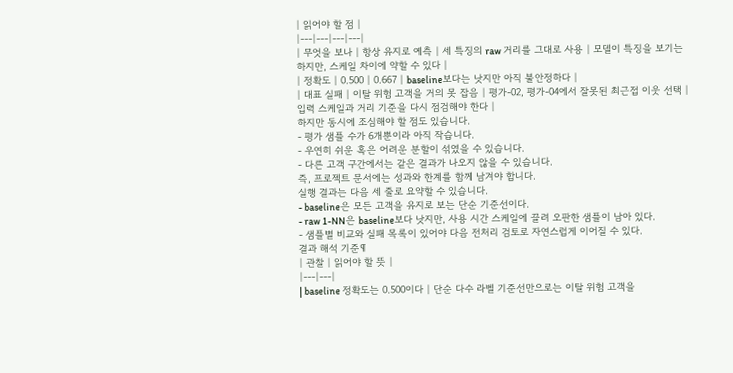| 읽어야 할 점 |
|---|---|---|---|
| 무엇을 보나 | 항상 유지로 예측 | 세 특징의 raw 거리를 그대로 사용 | 모델이 특징을 보기는 하지만, 스케일 차이에 약할 수 있다 |
| 정확도 | 0.500 | 0.667 | baseline보다는 낫지만 아직 불안정하다 |
| 대표 실패 | 이탈 위험 고객을 거의 못 잡음 | 평가-02, 평가-04에서 잘못된 최근접 이웃 선택 | 입력 스케일과 거리 기준을 다시 점검해야 한다 |
하지만 동시에 조심해야 할 점도 있습니다.
- 평가 샘플 수가 6개뿐이라 아직 작습니다.
- 우연히 쉬운 혹은 어려운 분할이 섞였을 수 있습니다.
- 다른 고객 구간에서는 같은 결과가 나오지 않을 수 있습니다.
즉, 프로젝트 문서에는 성과와 한계를 함께 남겨야 합니다.
실행 결과는 다음 세 줄로 요약할 수 있습니다.
- baseline은 모든 고객을 유지로 보는 단순 기준선이다.
- raw 1-NN은 baseline보다 낫지만, 사용 시간 스케일에 끌려 오판한 샘플이 남아 있다.
- 샘플별 비교와 실패 목록이 있어야 다음 전처리 검토로 자연스럽게 이어질 수 있다.
결과 해석 기준¶
| 관찰 | 읽어야 할 뜻 |
|---|---|
| baseline 정확도는 0.500이다 | 단순 다수 라벨 기준선만으로는 이탈 위험 고객을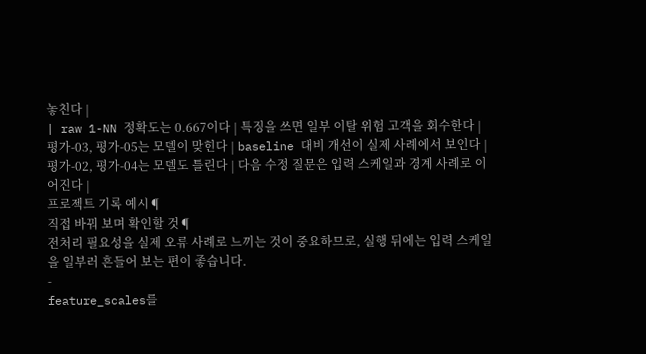놓친다 |
| raw 1-NN 정확도는 0.667이다 | 특징을 쓰면 일부 이탈 위험 고객을 회수한다 |
평가-03, 평가-05는 모델이 맞힌다 | baseline 대비 개선이 실제 사례에서 보인다 |
평가-02, 평가-04는 모델도 틀린다 | 다음 수정 질문은 입력 스케일과 경계 사례로 이어진다 |
프로젝트 기록 예시¶
직접 바꿔 보며 확인할 것¶
전처리 필요성을 실제 오류 사례로 느끼는 것이 중요하므로, 실행 뒤에는 입력 스케일을 일부러 흔들어 보는 편이 좋습니다.
-
feature_scales를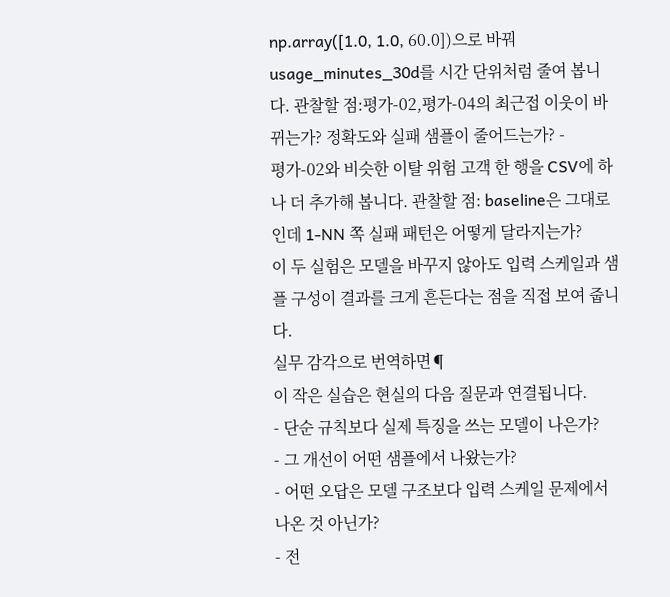np.array([1.0, 1.0, 60.0])으로 바꿔usage_minutes_30d를 시간 단위처럼 줄여 봅니다. 관찰할 점:평가-02,평가-04의 최근접 이웃이 바뀌는가? 정확도와 실패 샘플이 줄어드는가? -
평가-02와 비슷한 이탈 위험 고객 한 행을 CSV에 하나 더 추가해 봅니다. 관찰할 점: baseline은 그대로인데 1-NN 쪽 실패 패턴은 어떻게 달라지는가?
이 두 실험은 모델을 바꾸지 않아도 입력 스케일과 샘플 구성이 결과를 크게 흔든다는 점을 직접 보여 줍니다.
실무 감각으로 번역하면¶
이 작은 실습은 현실의 다음 질문과 연결됩니다.
- 단순 규칙보다 실제 특징을 쓰는 모델이 나은가?
- 그 개선이 어떤 샘플에서 나왔는가?
- 어떤 오답은 모델 구조보다 입력 스케일 문제에서 나온 것 아닌가?
- 전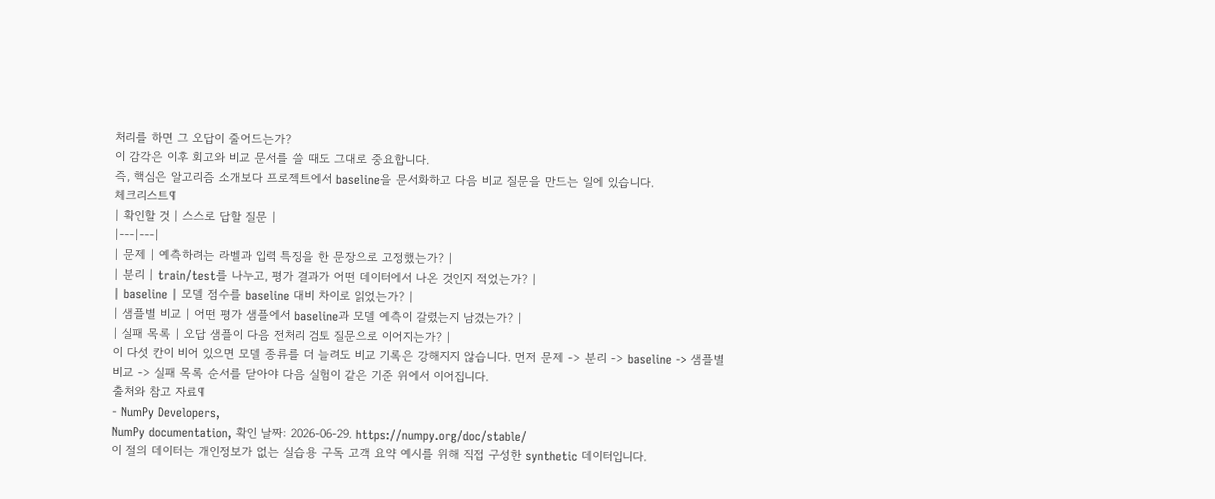처리를 하면 그 오답이 줄어드는가?
이 감각은 이후 회고와 비교 문서를 쓸 때도 그대로 중요합니다.
즉, 핵심은 알고리즘 소개보다 프로젝트에서 baseline을 문서화하고 다음 비교 질문을 만드는 일에 있습니다.
체크리스트¶
| 확인할 것 | 스스로 답할 질문 |
|---|---|
| 문제 | 예측하려는 라벨과 입력 특징을 한 문장으로 고정했는가? |
| 분리 | train/test를 나누고, 평가 결과가 어떤 데이터에서 나온 것인지 적었는가? |
| baseline | 모델 점수를 baseline 대비 차이로 읽었는가? |
| 샘플별 비교 | 어떤 평가 샘플에서 baseline과 모델 예측이 갈렸는지 남겼는가? |
| 실패 목록 | 오답 샘플이 다음 전처리 검토 질문으로 이어지는가? |
이 다섯 칸이 비어 있으면 모델 종류를 더 늘려도 비교 기록은 강해지지 않습니다. 먼저 문제 -> 분리 -> baseline -> 샘플별 비교 -> 실패 목록 순서를 닫아야 다음 실험이 같은 기준 위에서 이어집니다.
출처와 참고 자료¶
- NumPy Developers,
NumPy documentation, 확인 날짜: 2026-06-29. https://numpy.org/doc/stable/
이 절의 데이터는 개인정보가 없는 실습용 구독 고객 요약 예시를 위해 직접 구성한 synthetic 데이터입니다.